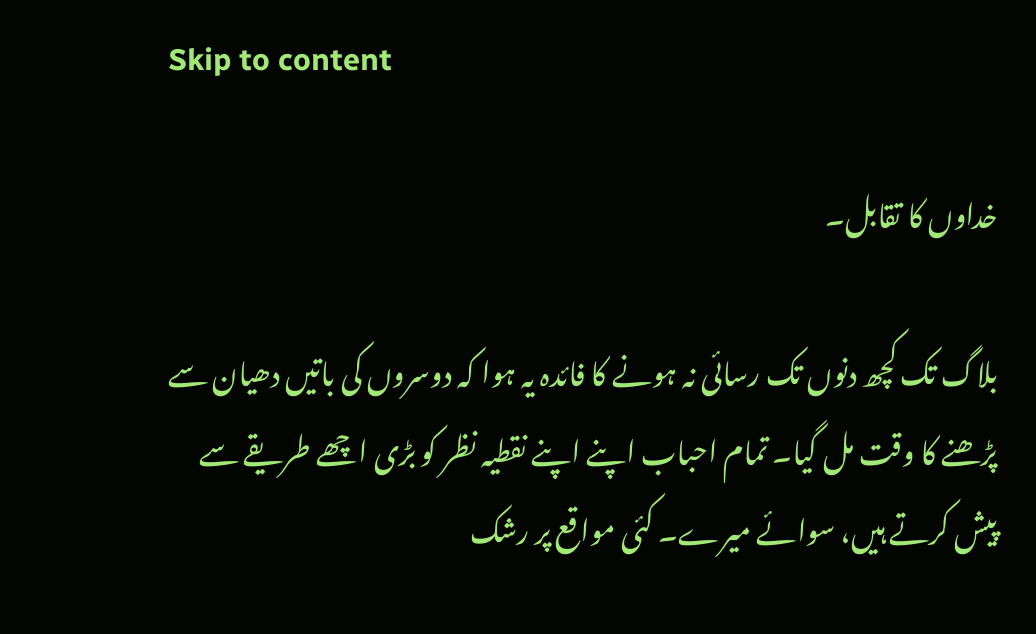Skip to content

خداوں کا تقابل۔

بلاگ تک کچھ دنوں تک رسائی نہ ہونے کا فائدہ یہ ہوا کہ دوسروں کی باتیں دھیان سے پڑھنے کا وقت مل گیا۔ تمام احباب اپنے اپنے نقطیہ نظر کو بڑی اچھے طریقے سے پیش کرتے ہیں، سوائے میرے۔ کئی مواقع پر رشک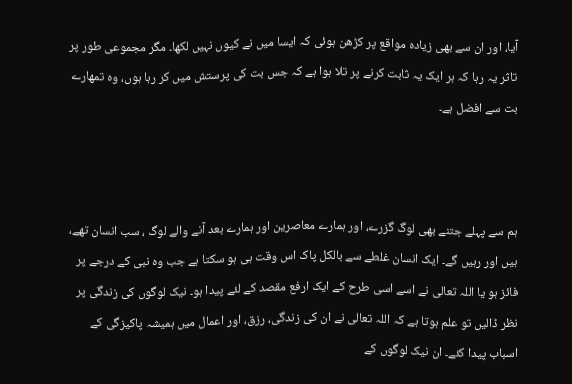آیا، اور ان سے بھی زیادہ مواقع پر کڑھن ہوئی کہ ایسا میں نے کیوں نہیں لکھا۔ مگر مجموعی طور پر تاثر یہ رہا کہ ہر ایک یہ ثابت کرنے پر تلا ہوا ہے کہ جس بت کی پرستش میں کر رہا ہوں، وہ تمھارے بت سے افضل ہے۔



ہم سے پہلے جتنے بھی لوگ گزرے، اور ہمارے معاصرین اور ہمارے بعد آنے والے لوگ ، سب انسان تھے، ہیں اور رہیں گے۔ ایک انسان غلطے سے بالکل پاک اس وقت ہی ہو سکتا ہے جب وہ نبی کے درجے پر فائز ہو یا اللہ تعالی نے اسے اسی طرح کے ایک ارفع مقصد کے لئے پیدا ہو۔ نیک لوگوں کی زندگی پر نظر ڈالیں تو علم ہوتا ہے کہ اللہ تعالی نے ان کی زندگی، رزق، اور اعمال میں ہمیشہ پاکیزگی کے اسباب پیدا کئے۔ ان نیک لوگوں کے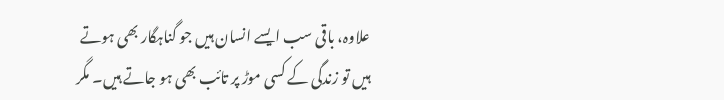علاوہ، باقی سب ایسے انسان ہیں جو گناہگار بھی ہوتے ہیں تو زندگی کے کسی موڑ پر تائب بھی ہو جاتے ہیں۔ مگر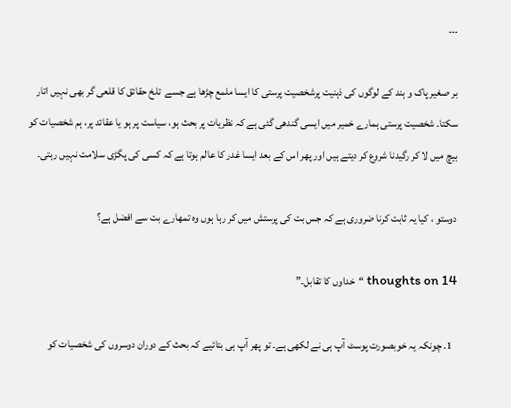۔۔۔

بر صغیر پاک و ہند کے لوگوں کی ذہنیت پرشخصیت پرستی کا ایسا ملمع چڑھا ہے جسے  تلخ حقائق کا قلعی گر بھی نہیں اتار سکتا۔ شخصیت پرستی ہمارے خمیر میں ایسی گندھی گئی ہے کہ نظریات پر بحث ہو، سیاست پر ہو یا عقائد پر، ہم شخصیات کو بیچ میں لا کر رگیدنا شروع کر دیتے ہیں اور پھر اس کے بعد ایسا غدر کا عالم ہوتا ہے کہ کسی کی پگڑی سلامت نہیں رہتی۔

دوستو ، کیا یہ ثابت کرنا ضروری ہے کہ جس بت کی پرستش میں کر رہا ہوں وہ تمھارے بت سے افضل ہے؟

14 thoughts on “خداوں کا تقابل۔”

  1. چونکہ یہ خوبصورت پوسٹ آپ ہی نے لکھی ہے۔ تو پھر آپ ہی بتائیے کہ بحث کے دوران دوسروں کی شخصیات کو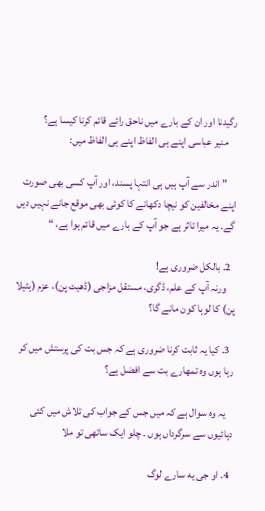رگیدنا اور ان کے بارے میں‌ ناحق رائے قائم کرنا کیسا ہے؟
    منیر عباسی اپنے ہی الفاظ اپنے ہی الفاظ میں:

    ” اندر سے آپ ہیں ہی انتہا پسند، اور آپ کسی بھی صورت اپنے مخالفین کو نیچا دکھانے کا کوئی بھی موقع جانے نہیں دیں گے. یہ میرا تاثر ہے جو آپ کے بارے میں قائم ہوا ہے، “

  2. بالکل ضروری ہے!
    ورنہ آپ کے علم، ڈگری، مستقل مزاجی (ڈھیٹ پن)، عزم (ہٹیلا پن) کا لوہا کون مانے گا؟

  3. کیا یہ ثابت کرنا ضروری ہے کہ جس بت کی پرستش میں کر رہا ہوں وہ تمھارے بت سے افضل ہے؟

    يہ وہ سوال ہے کہ ميں جس کے جواب کی تلاش ميں کئی دہائيوں سے سرگرداں ہوں ۔ چلو ايک ساتھی تو ملا

  4. او جی یه سارے لوگ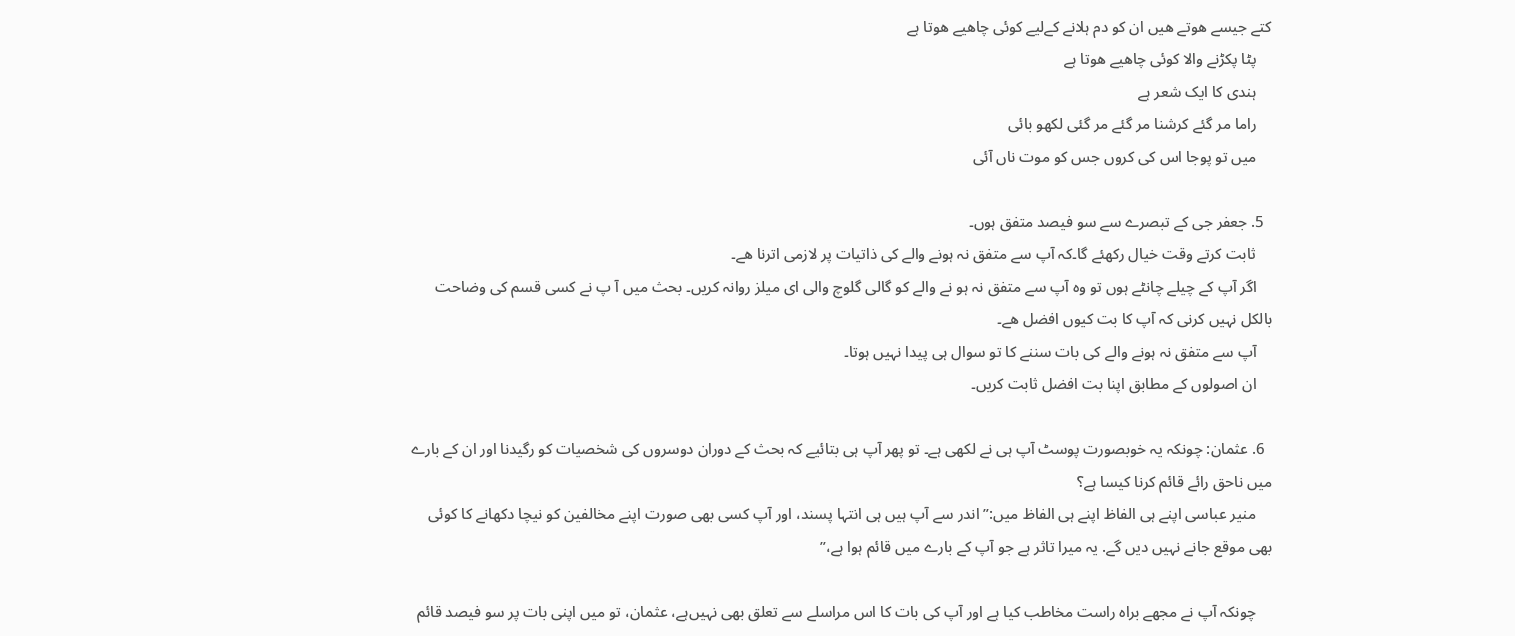کتے جیسے هوتے هیں ان کو دم ہلانے کےلیے کوئی چاهیے هوتا ہے
    پٹا پکڑنے والا کوئی چاهیے هوتا ہے
    ہندی کا ایک شعر ہے
    راما مر گئے کرشنا مر گئے مر گئی لکھو بائی
    میں تو پوجا اس کی کروں جس کو موت ناں آئی

  5. جعفر جی کے تبصرے سے سو فیصد متفق ہوں۔
    ثابت کرتے وقت خیال رکھئے گا۔کہ آپ سے متفق نہ ہونے والے کی ذاتیات پر لازمی اترنا ھے۔
    اگر آپ کے چیلے چانٹے ہوں تو وہ آپ سے متفق نہ ہو نے والے کو گالی گلوچ والی ای میلز روانہ کریں۔ بحث میں آ پ نے کسی قسم کی وضاحت بالکل نہیں کرنی کہ آپ کا بت کیوں افضل ھے۔
    آپ سے متفق نہ ہونے والے کی بات سننے کا تو سوال ہی پیدا نہیں ہوتا۔
    ان اصولوں کے مطابق اپنا بت افضل ثابت کریں۔

  6. عثمان: چونکہ یہ خوبصورت پوسٹ آپ ہی نے لکھی ہے۔ تو پھر آپ ہی بتائیے کہ بحث کے دوران دوسروں کی شخصیات کو رگیدنا اور ان کے بارے میں‌ ناحق رائے قائم کرنا کیسا ہے؟
    منیر عباسی اپنے ہی الفاظ اپنے ہی الفاظ میں:” اندر سے آپ ہیں ہی انتہا پسند، اور آپ کسی بھی صورت اپنے مخالفین کو نیچا دکھانے کا کوئی بھی موقع جانے نہیں دیں گے. یہ میرا تاثر ہے جو آپ کے بارے میں قائم ہوا ہے،”

    چونکہ آپ نے مجھے براہ راست مخاطب کیا ہے اور آپ کی بات کا اس مراسلے سے تعلق بھی نہیں‌ہے، عثمان، تو میں اپنی بات پر سو فیصد قائم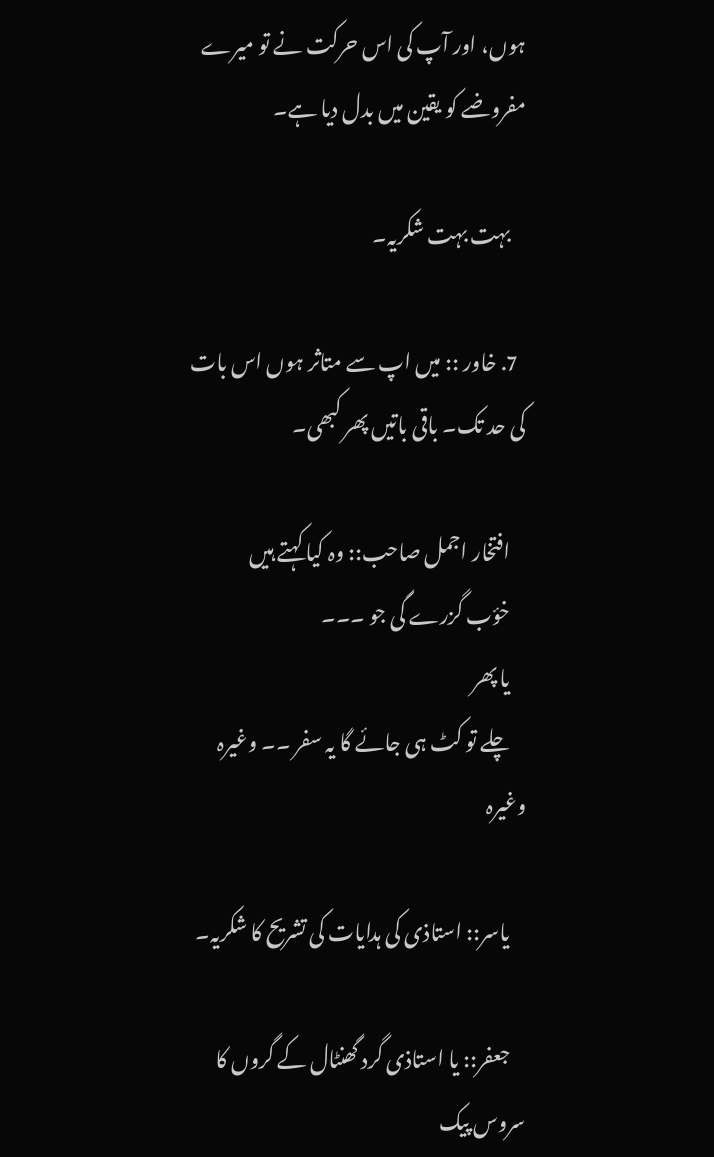ہوں، اور آپ کی اس حرکت نے تو میرے مفروضے کو یقین میں‌ بدل دیا ہے۔

    بہت بہت شکریہ۔

  7. خاور :: میں اپ سے متاثر ہوں اس بات کی حد تک۔ باقی باتیں پھر کبھی۔

    افتخار اجمل صاحب:: وہ کیا کہتے ہیں
    خؤب گزرے گی جو ۔۔۔
    یا پھر
    چلے تو کٹ ہی جائے گا یہ سفر ۔۔ وغیرہ وغیرہ

    یاسر:: استاذی کی ہدایات کی تشریح کا شکریہ۔

    جعفر:: یا استاذی گرد گھنٹال کے گروں کا سروس پیک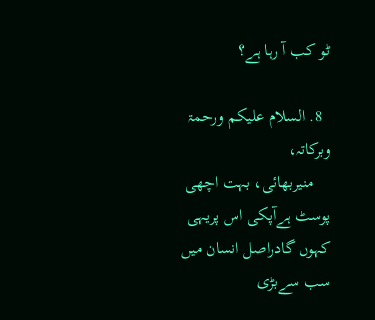ٹو ‌کب آ رہا ہے؟

  8. السلام علیکم ورحمۃ وبرکاتہ،
    منیربھائی، بہت اچھی پوسٹ ہےآپکی اس پریہی کہوں گادراصل انسان میں سب سےبڑی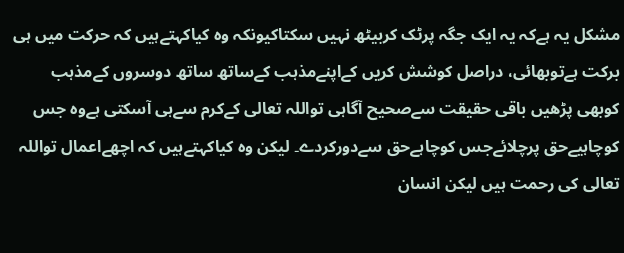مشکل یہ ہےکہ یہ ایک جگہ پرٹک کربیٹھ نہیں سکتاکیونکہ وہ کیاکہتےہیں کہ حرکت میں ہی برکت ہےتوبھائی، دراصل کوشش کریں کےاپنےمذہب کےساتھ ساتھ دوسروں کےمذہب کوبھی پڑھیں باقی حقیقت سےصحیح آگاہی تواللہ تعالی کےکرم سےہی آسکتی ہےوہ جس کوچاہیےحق پرچلائےجس کوچاہےحق سےدورکردے۔ لیکن وہ کیاکہتےہیں کہ اچھےاعمال تواللہ تعالی کی رحمت ہیں لیکن انسان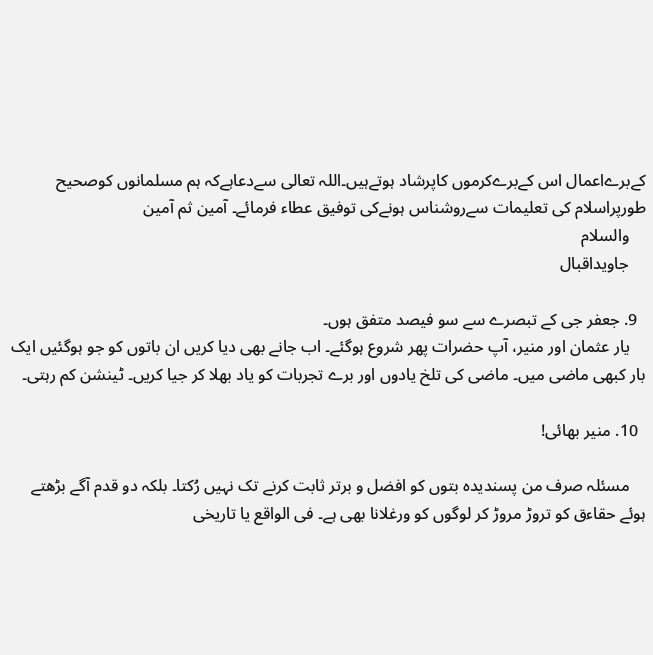کےبرےاعمال اس کےبرےکرموں کاپرشاد ہوتےہیں۔اللہ تعالی سےدعاہےکہ ہم مسلمانوں کوصحیح طورپراسلام کی تعلیمات سےروشناس ہونےکی توفیق عطاء فرمائے۔ آمین ثم آمین
    والسلام
    جاویداقبال

  9. جعفر جی کے تبصرے سے سو فیصد متفق ہوں۔
    یار عثمان اور منیر، آپ حضرات پھر شروع ہوگئے۔ اب جانے بھی دیا کریں ان باتوں کو جو ہوگئیں ایک بار کبھی ماضی میں۔ ماضی کی تلخ یادوں اور برے تجربات کو یاد بھلا کر جیا کریں۔ ٹینشن کم رہتی۔

  10. منیر بھائی!

    مسئلہ صرف من پسندیدہ بتوں کو افضل و برتر ثابت کرنے تک نہیں رُکتا۔ بلکہ دو قدم آگے بڑھتے ہوئے حقاءق کو تروڑ مروڑ کر لوگوں کو ورغلانا بھی ہے۔ فی الواقع یا تاریخی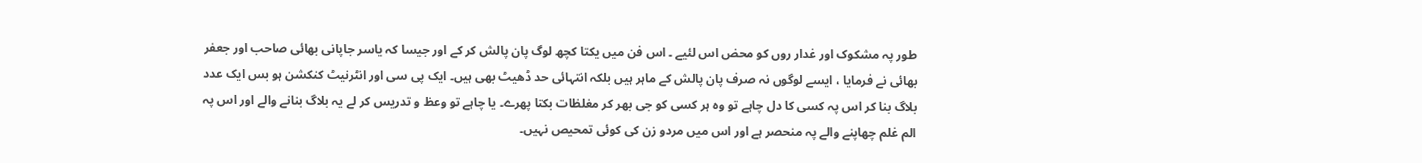طور پہ مشکوک اور غدار روں کو محض اس لئیے ۔ اس فن میں یکتا کچھ لوگ پان پالش کر کے اور جیسا کہ یاسر جاپانی بھائی صاحب اور جعفر بھائی نے فرمایا ، ایسے لوگوں نہ صرف پان پالش کے ماہر ہیں بلکہ انتہائی حد ڈھیٹ بھی ہیں۔ ایک پی سی اور انٹرنیٹ کنکشن ہو بس ایک عدد بلاگ بنا کر اس پہ کسی کا دل چاہے تو وہ ہر کسی کو جی بھر کر مغلظات بکتا پھرے۔ یا چاہے تو وعظ و تدریس کر لے یہ بلاگ بنانے والے اور اس پہ الم غلم چھاپنے والے پہ منحصر ہے اور اس میں مردو زن کی کوئی تمحیص نہیں۔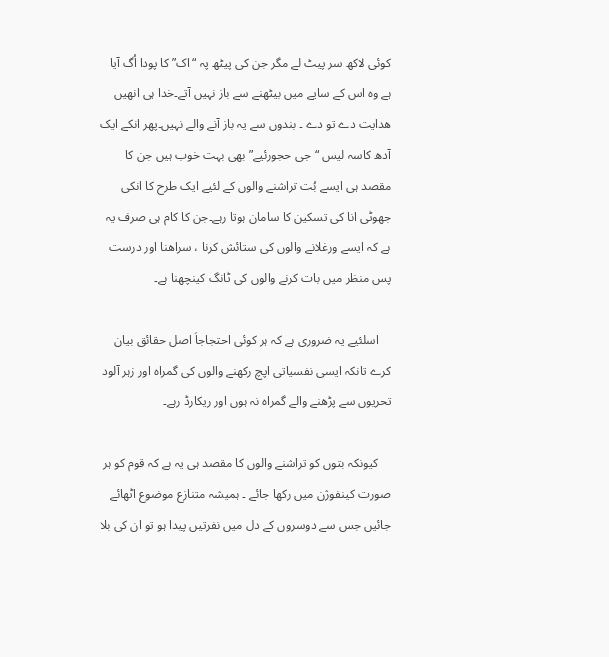کوئی لاکھ سر پیٹ لے مگر جن کی پیٹھ پہ “اک” کا پودا اُگ آیا ہے وہ اس کے سایے میں بیٹھنے سے باز نہیں آتے۔خدا ہی انھیں ھدایت دے تو دے ۔ بندوں سے یہ باز آنے والے نہیں۔پھر انکے ایک آدھ کاسہ لیس “جی حجورئیے” بھی بہت خوب ہیں جن کا مقصد ہی ایسے بُت تراشنے والوں کے لئیے ایک طرح کا انکی جھوٹی انا کی تسکین کا سامان ہوتا رہے۔جن کا کام ہی صرف یہ ہے کہ ایسے ورغلانے والوں کی ستائش کرنا ، سراھنا اور درست پس منظر میں بات کرنے والوں کی ٹانگ کینچھنا ہے۔

    اسلئیے یہ ضروری ہے کہ ہر کوئی احتجاجاَ اصل حقائق بیان کرے تانکہ ایسی نفسیاتی اپچ رکھنے والوں کی گمراہ اور زہر آلود تحریوں سے پڑھنے والے گمراہ نہ ہوں اور ریکارڈ رہے۔

    کیونکہ بتوں کو تراشنے والوں کا مقصد ہی یہ ہے کہ قوم کو ہر صورت کینفوژن میں رکھا جائے ۔ ہمیشہ متنازع موضوع اٹھائے جائیں جس سے دوسروں کے دل میں نفرتیں پیدا ہو تو ان کی بلا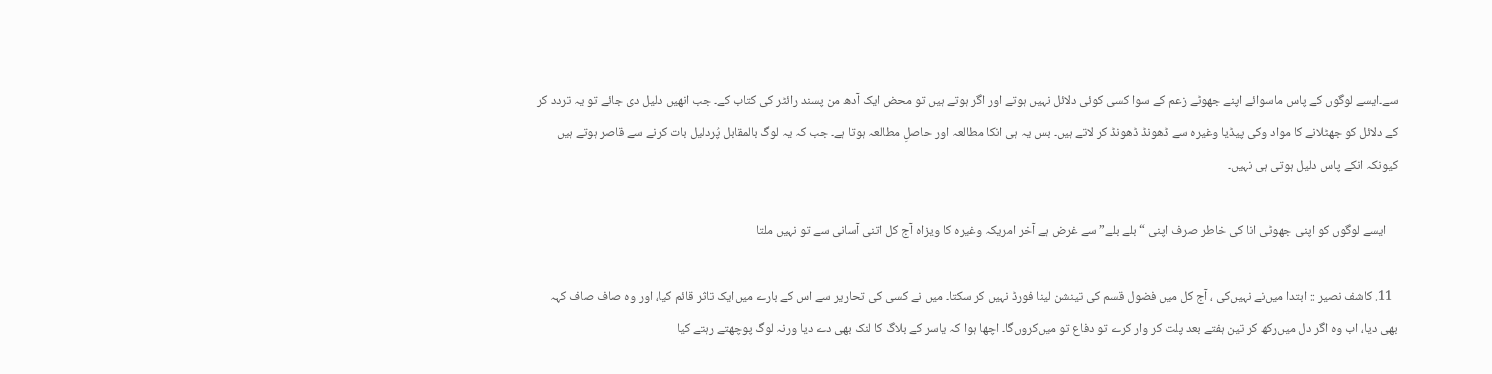سے۔ایسے لوگوں کے پاس ماسوائے اپنے جھوٹے زعم کے سوا کسی کوئی دلائل نہیں ہوتے اور اگر ہوتے ہیں تو محض ایک آدھ من پسند رائٹر کی کتاب کے۔ جب انھیں دلیل دی جائے تو یہ تردد کر کے دلائل کو جھٹلانے کا مواد وکی پیڈیا وغیرہ سے ڈھونڈ ڈھونڈ کر لاتے ہیں۔ بس یہ ہی انکا مطالعہ اور حاصلِ مطالعہ ہوتا ہے۔ جب کہ یہ لوگ بالمقابل پُردلیل بات کرنے سے قاصر ہوتے ہیں کیونکہ انکے پاس دلیل ہوتی ہی نہیں۔

    ایسے لوگوں کو اپنی جھوٹی انا کی خاطر صرف اپنی “بلے بلے” سے غرض ہے آخر امریکہ وغیرہ کا ویزاہ آج کل اتنی آسانی سے تو نہیں ملتا

  11. کاشف نصیر :: ابتدا میں‌نے نہیں‌کی ، آج کل میں‌ فضول قسم کی تینشن لینا فورڈ نہیں کر سکتا۔ میں نے کسی کی تحاریر سے اس کے بارے میں‌ایک تاثر قائم کیا، اور وہ صاف صاف کہہ بھی دیا، اب وہ اگر دل میں‌رکھ کر تین ہفتے بعد پلت کر وار کرے تو دفاع تو میں‌کروں‌گا۔ اچھا ہوا کہ یاسر کے بلاگ کا لنک بھی دے دیا ورنہ لوگ پوچھتے رہتے کیا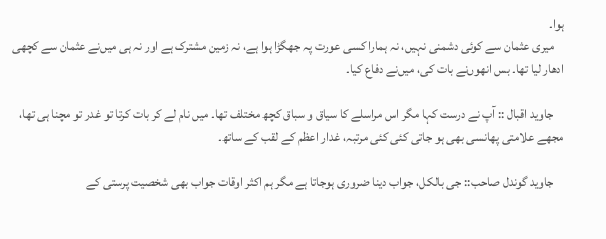ہوا۔
    میری عثمان سے کوئی دشمنی نہیں، نہ ہمارا کسی عورت پہ جھگڑا ہوا ہے، نہ زمین مشترک ہے اور نہ ہی میں‌نے عثمان سے کچھی ادھار لیا تھا۔ بس انھوں‌نے بات کی، میں‌نے دفاع کیا۔

    جاوید اقبال :: آپ نے درست کہا مگر اس مراسلے کا سیاق و سباق کچھ مختلف تھا۔ میں‌ نام لے کر بات کرتا تو غدر تو مچنا ہی تھا، مجھے علامتی پھانسی بھی ہو جاتی کئی کئی مرتبہ، غدار اعظم کے لقب کے ساتھ۔

    جاوید گوندل صاحب:: جی بالکل، جواب دینا ضروری ہوجاتا ہے مگر ہم اکثر اوقات جواب بھی شخصیت پرستی کے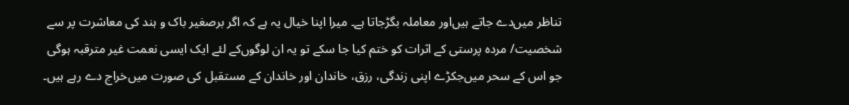تناظر میں‌دے جاتے ہیں‌اور معاملہ بگڑ‌جاتا ہے۔ میرا اپنا خیال یہ ہے کہ اگر برصغیر باک و ہند کی معاشرت پر سے شخصیت/ مردہ پرستی کے اثرات کو ختم کیا جا سکے تو یہ ان لوگوں‌کے لئے ایک ایسی نعمت غیر مترقبہ ہوگی جو اس کے سحر میں‌جکڑے اپنی زندگی، رزق، خاندان اور خاندان کے مستقبل کی صورت میں‌خراج دے رہے ہیں۔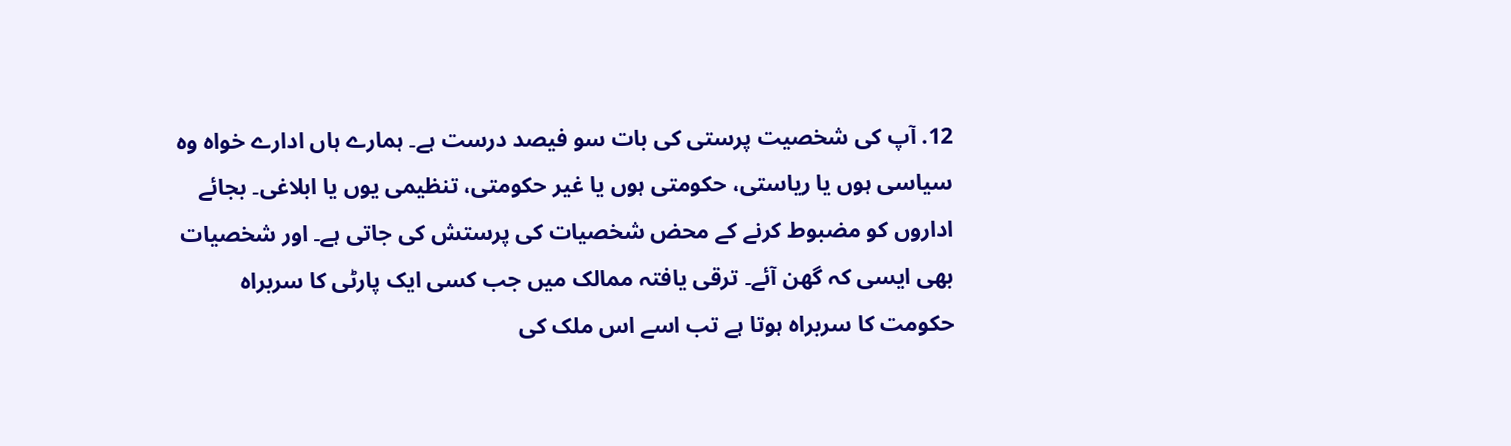12. آپ کی شخصیت پرستی کی بات سو فیصد درست ہے۔ ہمارے ہاں ادارے خواہ وہ سیاسی ہوں یا ریاستی، حکومتی ہوں یا غیر حکومتی، تنظیمی یوں یا ابلاغی۔ بجائے اداروں کو مضبوط کرنے کے محض شخصیات کی پرستش کی جاتی ہے۔ اور شخصیات بھی ایسی کہ گھن آئے۔ ترقی یافتہ ممالک میں جب کسی ایک پارٹی کا سربراہ حکومت کا سربراہ ہوتا ہے تب اسے اس ملک کی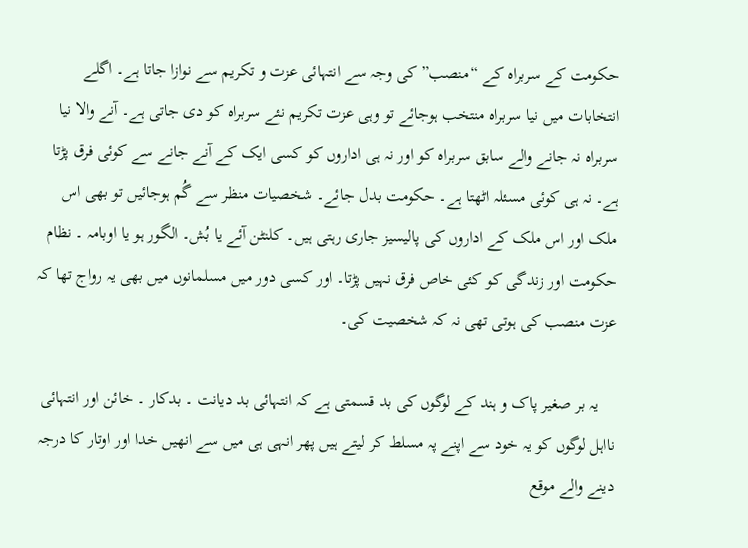حکومت کے سربراہ کے “منصب” کی وجہ سے انتہائی عزت و تکریم سے نوازا جاتا ہے۔ اگلے انتخابات میں نیا سربراہ منتخب ہوجائے تو وہی عزت تکریم نئے سربراہ کو دی جاتی ہے۔ آنے والا نیا سربراہ نہ جانے والے سابق سربراہ کو اور نہ ہی اداروں کو کسی ایک کے آنے جانے سے کوئی فرق پڑتا ہے۔ نہ ہی کوئی مسئلہ اٹھتا ہے۔ حکومت بدل جائے۔ شخصیات منظر سے گُم ہوجائیں تو بھی اس ملک اور اس ملک کے اداروں کی پالیسیز جاری رہتی ہیں۔ کلنٹن آئے یا بُش۔ الگور ہو یا اوبامہ ۔ نظام حکومت اور زندگی کو کئی خاص فرق نہیں پڑتا۔ اور کسی دور میں مسلمانوں میں بھی یہ رواج تھا کہ عزت منصب کی ہوتی تھی نہ کہ شخصیت کی۔

    یہ بر صغیر پاک و ہند کے لوگوں کی بد قسمتی ہے کہ انتہائی بد دیانت ۔ بدکار ۔ خائن اور انتہائی نااہل لوگوں کو یہ خود سے اپنے پہ مسلط کر لیتے ہیں پھر انہی ہی میں سے انھیں خدا اور اوتار کا درجہ دینے والے موقع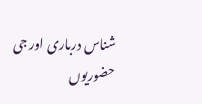شناس درباری اور جی حضوریوں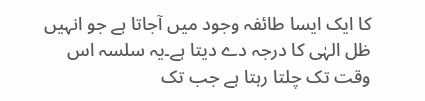کا ایک ایسا طائفہ وجود میں آجاتا ہے جو انہیں ظل الہٰی کا درجہ دے دیتا ہے۔یہ سلسہ اس وقت تک چلتا رہتا ہے جب تک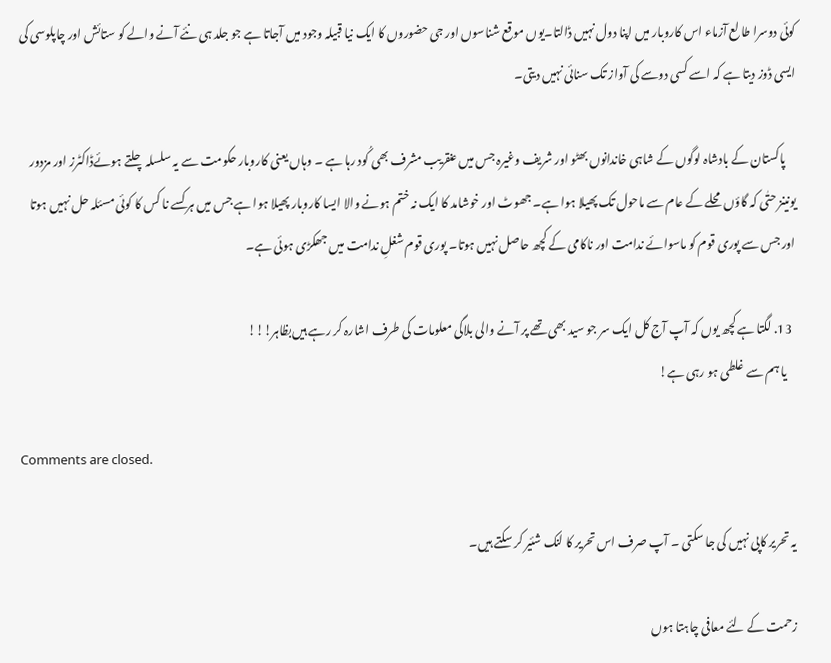کوئی دوسرا طالع آزماء اس کاروبار میں اپنا دول نہیں ڈالتا۔یوں موقع شناسوں اور جی حضوروں کا ایک نیا قبیلہ وجود میں آجاتا ہے جو جلد ہی نئے آنے والے کو ستائش اور چاپلوسی کی ایسی ڈوز دیتا ہے کہ اسے کسی دوسے کی آواز تک سنائی نہیں دیتی۔

    پاکستان کے بادشاہ لوگوں کے شاہی خاندانوں بھٹو اور شریف وغیرہ جس میں عنقریب مشرف بھی کُود رہا ہے ۔ وہاں یعنی کاروبار حکومت سے یہ سلسلہ چلتے ہوئےڈاکٹرز اور مزدور یونینز حتٰی کہ گاؤں محلے کے عام سے ماحول تک پھیلا ہوا ہے۔ جھوٹ اور خوشامد کا ایک نہ ختم ہونے والا ایسا کاروبار پھیلا ہوا ہے جس میں ہر کسے نا کس کا کوئی مسئلہ حل نہیں ہوتا اور جس سے پوری قوم کو ماسوائے ندامت اور ناکامی کے کچھ حاصل نہیں ہوتا۔ پوری قوم شغلِ ندامت میں جھکڑی ہوئی ہے۔

  13. لگتا ہے کچھ یوں‌ کہ آپ آج کل ایک سر جو سید بھی تھے پر آنے والی بلاگی معلومات کی طرف اشارہ کر رہے ہیں‌بظاہر!!!
    یا ہم سے غلطی ہو رہی ہے!

Comments are closed.

یہ تحریر کاپی نہیں کی جا سکتی ۔ آپ صرف اس تحریر کا لنک شئیر کر سکتے ہیں۔

زحمت کے لئے معافی چاہتا ہوں